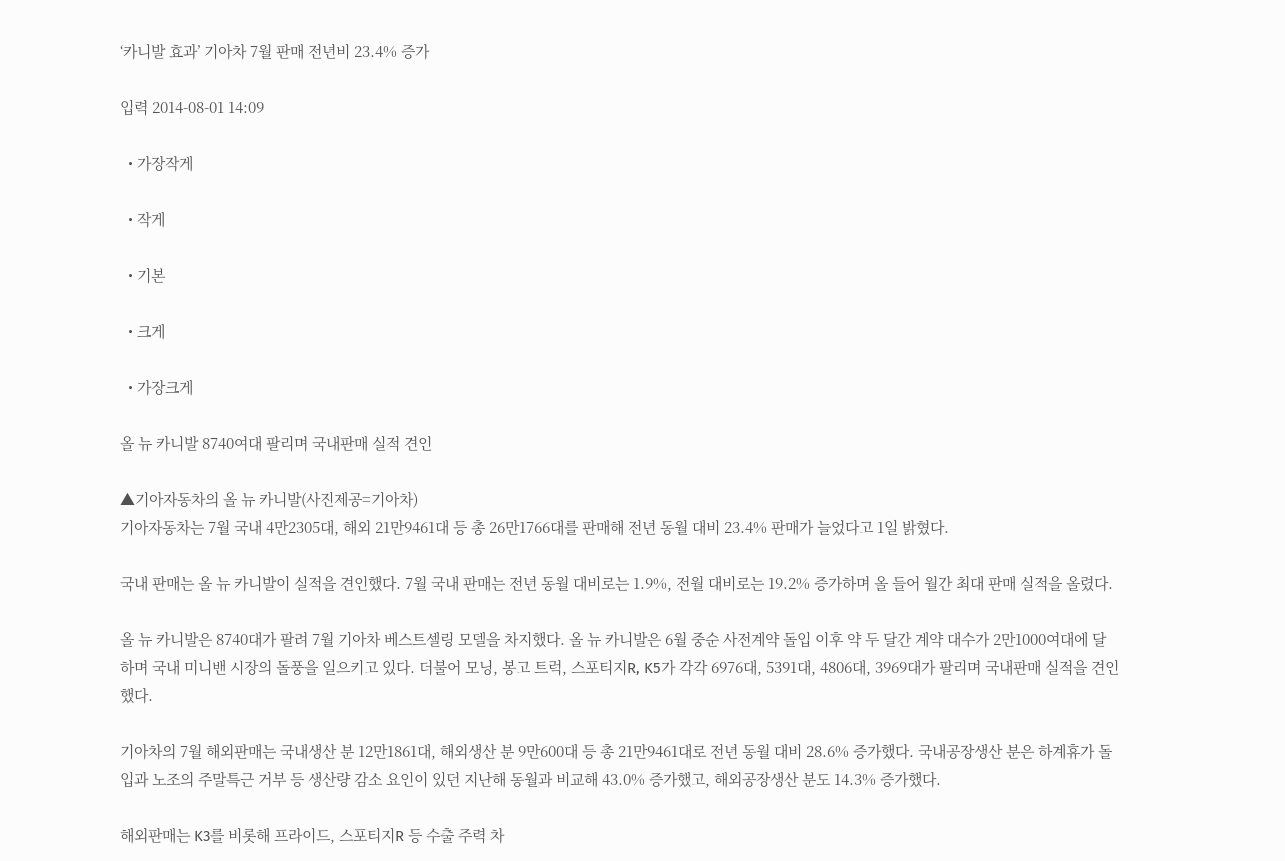‘카니발 효과’ 기아차 7월 판매 전년비 23.4% 증가

입력 2014-08-01 14:09

  • 가장작게

  • 작게

  • 기본

  • 크게

  • 가장크게

올 뉴 카니발 8740여대 팔리며 국내판매 실적 견인

▲기아자동차의 올 뉴 카니발(사진제공=기아차)
기아자동차는 7월 국내 4만2305대, 해외 21만9461대 등 총 26만1766대를 판매해 전년 동월 대비 23.4% 판매가 늘었다고 1일 밝혔다.

국내 판매는 올 뉴 카니발이 실적을 견인했다. 7월 국내 판매는 전년 동월 대비로는 1.9%, 전월 대비로는 19.2% 증가하며 올 들어 월간 최대 판매 실적을 올렸다.

올 뉴 카니발은 8740대가 팔려 7월 기아차 베스트셀링 모델을 차지했다. 올 뉴 카니발은 6월 중순 사전계약 돌입 이후 약 두 달간 계약 대수가 2만1000여대에 달하며 국내 미니밴 시장의 돌풍을 일으키고 있다. 더불어 모닝, 봉고 트럭, 스포티지R, K5가 각각 6976대, 5391대, 4806대, 3969대가 팔리며 국내판매 실적을 견인했다.

기아차의 7월 해외판매는 국내생산 분 12만1861대, 해외생산 분 9만600대 등 총 21만9461대로 전년 동월 대비 28.6% 증가했다. 국내공장생산 분은 하계휴가 돌입과 노조의 주말특근 거부 등 생산량 감소 요인이 있던 지난해 동월과 비교해 43.0% 증가했고, 해외공장생산 분도 14.3% 증가했다.

해외판매는 K3를 비롯해 프라이드, 스포티지R 등 수출 주력 차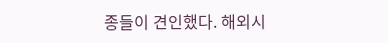종들이 견인했다. 해외시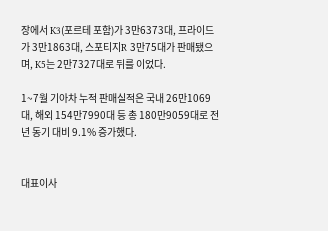장에서 K3(포르테 포함)가 3만6373대, 프라이드가 3만1863대, 스포티지R 3만75대가 판매됐으며, K5는 2만7327대로 뒤를 이었다.

1~7월 기아차 누적 판매실적은 국내 26만1069대, 해외 154만7990대 등 총 180만9059대로 전년 동기 대비 9.1% 증가했다.


대표이사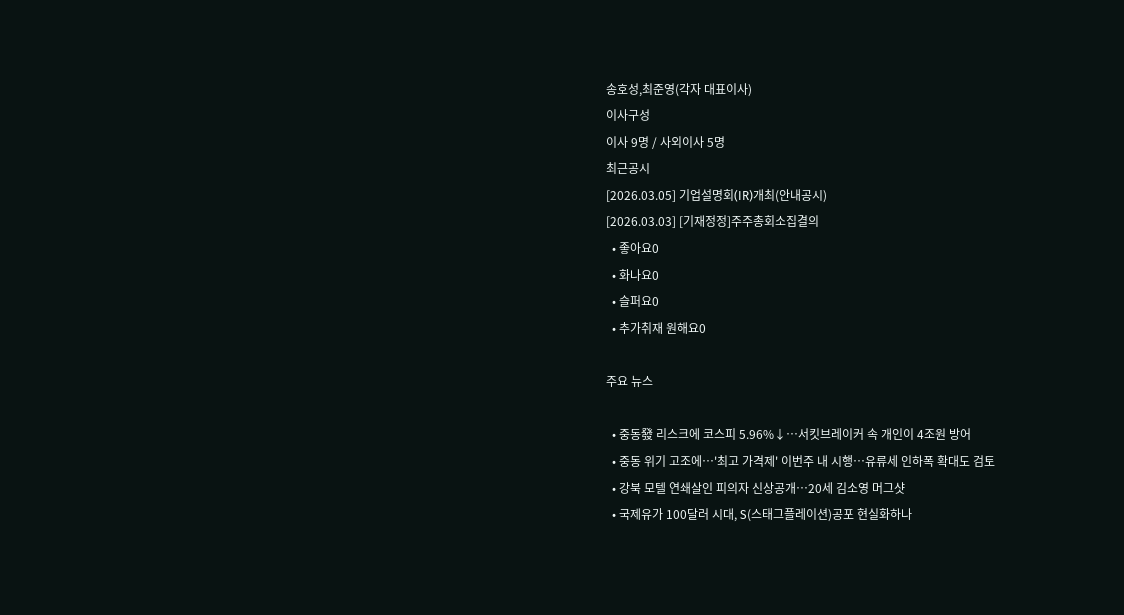송호성,최준영(각자 대표이사)
이사구성
이사 9명 / 사외이사 5명
최근공시
[2026.03.05] 기업설명회(IR)개최(안내공시)
[2026.03.03] [기재정정]주주총회소집결의
  • 좋아요0
  • 화나요0
  • 슬퍼요0
  • 추가취재 원해요0

주요 뉴스

  • 중동發 리스크에 코스피 5.96%↓⋯서킷브레이커 속 개인이 4조원 방어
  • 중동 위기 고조에…'최고 가격제' 이번주 내 시행…유류세 인하폭 확대도 검토
  • 강북 모텔 연쇄살인 피의자 신상공개…20세 김소영 머그샷
  • 국제유가 100달러 시대, S(스태그플레이션)공포 현실화하나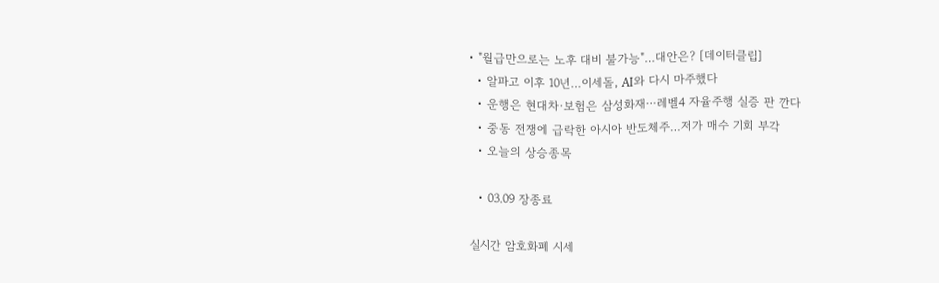• "월급만으로는 노후 대비 불가능"…대안은? [데이터클립]
  • 알파고 이후 10년…이세돌, AI와 다시 마주했다
  • 운행은 현대차·보험은 삼성화재⋯레벨4 자율주행 실증 판 깐다
  • 중동 전쟁에 급락한 아시아 반도체주…저가 매수 기회 부각
  • 오늘의 상승종목

  • 03.09 장종료

실시간 암호화폐 시세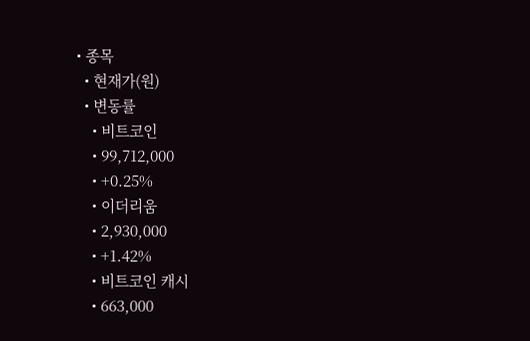• 종목
  • 현재가(원)
  • 변동률
    • 비트코인
    • 99,712,000
    • +0.25%
    • 이더리움
    • 2,930,000
    • +1.42%
    • 비트코인 캐시
    • 663,000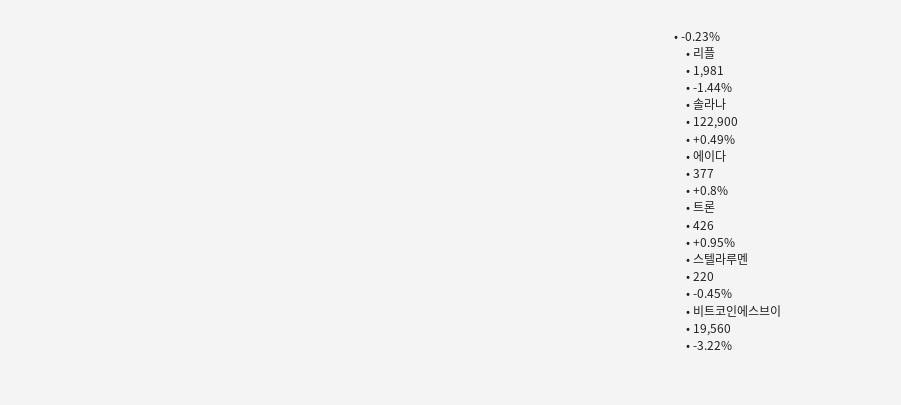• -0.23%
    • 리플
    • 1,981
    • -1.44%
    • 솔라나
    • 122,900
    • +0.49%
    • 에이다
    • 377
    • +0.8%
    • 트론
    • 426
    • +0.95%
    • 스텔라루멘
    • 220
    • -0.45%
    • 비트코인에스브이
    • 19,560
    • -3.22%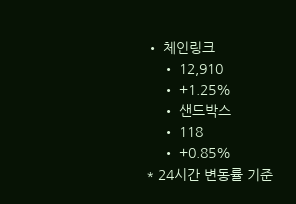• 체인링크
    • 12,910
    • +1.25%
    • 샌드박스
    • 118
    • +0.85%
* 24시간 변동률 기준